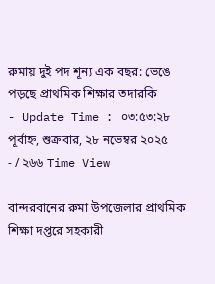রুমায় দুই পদ শূন্য এক বছর: ভেঙে পড়ছে প্রাথমিক শিক্ষার তদারকি
- Update Time : ০৩:৫৩:২৮ পূর্বাহ্ন, শুক্রবার, ২৮ নভেম্বর ২০২৫
- / ২৬৬ Time View

বান্দরবানের রুমা উপজেলার প্রাথমিক শিক্ষা দপ্তরে সহকারী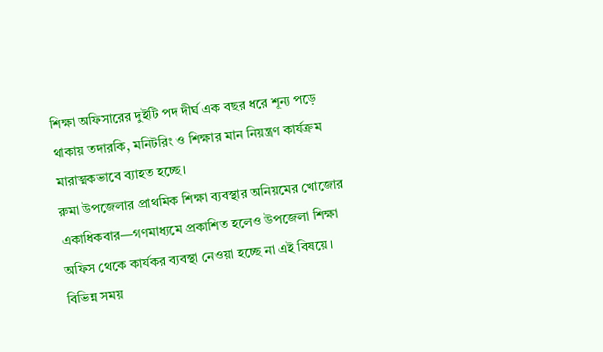শিক্ষা অফিসারের দুইটি পদ দীর্ঘ এক বছর ধরে শূন্য পড়ে থাকায় তদারকি, মনিটরিং ও শিক্ষার মান নিয়ন্ত্রণ কার্যক্রম মারাত্মকভাবে ব্যাহত হচ্ছে।
রুমা উপজেলার প্রাথমিক শিক্ষা ব্যবস্থার অনিয়মের খোজোর একাধিকবার—গণমাধ্যমে প্রকাশিত হলেও উপজেলা শিক্ষা অফিস থেকে কার্যকর ব্যবস্থা নেওয়া হচ্ছে না এই বিষয়ে।
বিভিন্ন সময়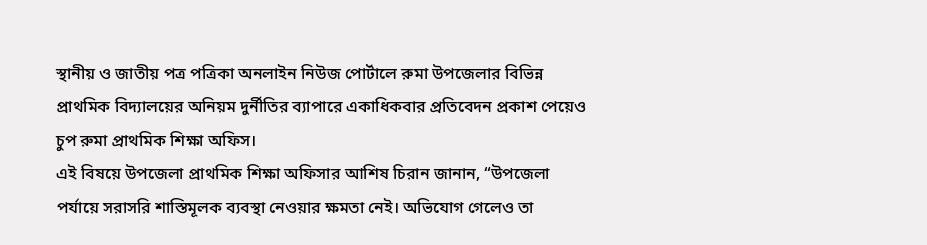স্থানীয় ও জাতীয় পত্র পত্রিকা অনলাইন নিউজ পোর্টালে রুমা উপজেলার বিভিন্ন প্রাথমিক বিদ্যালয়ের অনিয়ম দুর্নীতির ব্যাপারে একাধিকবার প্রতিবেদন প্রকাশ পেয়েও চুপ রুমা প্রাথমিক শিক্ষা অফিস।
এই বিষয়ে উপজেলা প্রাথমিক শিক্ষা অফিসার আশিষ চিরান জানান, “উপজেলা পর্যায়ে সরাসরি শাস্তিমূলক ব্যবস্থা নেওয়ার ক্ষমতা নেই। অভিযোগ গেলেও তা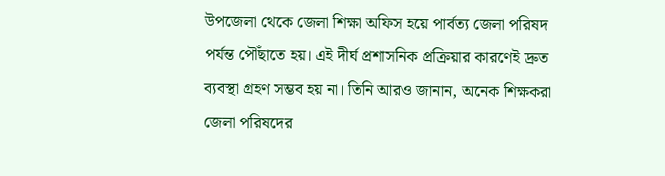উপজেলা থেকে জেলা শিক্ষা অফিস হয়ে পার্বত্য জেলা পরিষদ পর্যন্ত পৌঁছাতে হয়। এই দীর্ঘ প্রশাসনিক প্রক্রিয়ার কারণেই দ্রুত ব্যবস্থা গ্রহণ সম্ভব হয় না। তিনি আরও জানান, অনেক শিক্ষকরা জেলা পরিষদের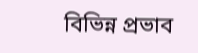বিভিন্ন প্রভাব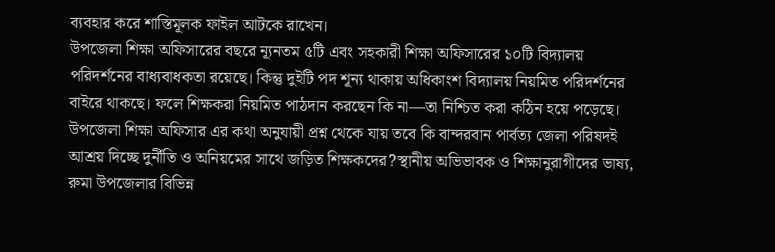ব্যবহার করে শাস্তিমূলক ফাইল আটকে রাখেন।
উপজেলা শিক্ষা অফিসারের বছরে ন্যূনতম ৫টি এবং সহকারী শিক্ষা অফিসারের ১০টি বিদ্যালয় পরিদর্শনের বাধ্যবাধকতা রয়েছে। কিন্তু দুইটি পদ শূন্য থাকায় অধিকাংশ বিদ্যালয় নিয়মিত পরিদর্শনের বাইরে থাকছে। ফলে শিক্ষকরা নিয়মিত পাঠদান করছেন কি না—তা নিশ্চিত করা কঠিন হয়ে পড়েছে।
উপজেলা শিক্ষা অফিসার এর কথা অনুযায়ী প্রশ্ন থেকে যায় তবে কি বান্দরবান পার্বত্য জেলা পরিষদই আশ্রয় দিচ্ছে দুর্নীতি ও অনিয়মের সাথে জড়িত শিক্ষকদের?স্থানীয় অভিভাবক ও শিক্ষানুরাগীদের ভাষ্য, রুমা উপজেলার বিভিন্ন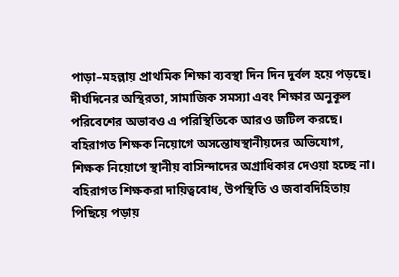পাড়া–মহল্লায় প্রাথমিক শিক্ষা ব্যবস্থা দিন দিন দুর্বল হয়ে পড়ছে। দীর্ঘদিনের অস্থিরতা, সামাজিক সমস্যা এবং শিক্ষার অনুকূল পরিবেশের অভাবও এ পরিস্থিতিকে আরও জটিল করছে।
বহিরাগত শিক্ষক নিয়োগে অসন্তোষস্থানীয়দের অভিযোগ, শিক্ষক নিয়োগে স্থানীয় বাসিন্দাদের অগ্রাধিকার দেওয়া হচ্ছে না। বহিরাগত শিক্ষকরা দায়িত্ববোধ, উপস্থিতি ও জবাবদিহিতায় পিছিয়ে পড়ায়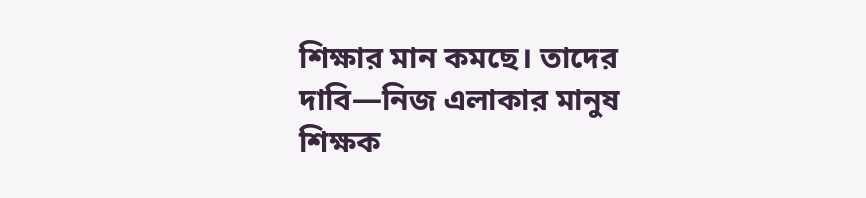শিক্ষার মান কমছে। তাদের দাবি—নিজ এলাকার মানুষ শিক্ষক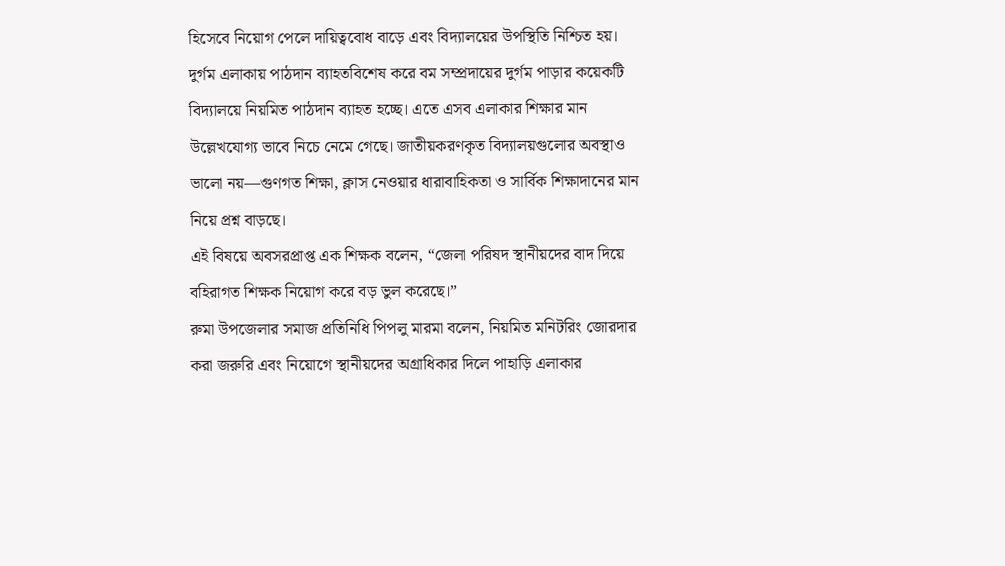হিসেবে নিয়োগ পেলে দায়িত্ববোধ বাড়ে এবং বিদ্যালয়ের উপস্থিতি নিশ্চিত হয়।
দুর্গম এলাকায় পাঠদান ব্যাহতবিশেষ করে বম সম্প্রদায়ের দুর্গম পাড়ার কয়েকটি বিদ্যালয়ে নিয়মিত পাঠদান ব্যাহত হচ্ছে। এতে এসব এলাকার শিক্ষার মান উল্লেখযোগ্য ভাবে নিচে নেমে গেছে। জাতীয়করণকৃত বিদ্যালয়গুলোর অবস্থাও ভালো নয়—গুণগত শিক্ষা, ক্লাস নেওয়ার ধারাবাহিকতা ও সার্বিক শিক্ষাদানের মান নিয়ে প্রশ্ন বাড়ছে।
এই বিষয়ে অবসরপ্রাপ্ত এক শিক্ষক বলেন, “জেলা পরিষদ স্থানীয়দের বাদ দিয়ে বহিরাগত শিক্ষক নিয়োগ করে বড় ভুল করেছে।”
রুমা উপজেলার সমাজ প্রতিনিধি পিপলু মারমা বলেন, নিয়মিত মনিটরিং জোরদার করা জরুরি এবং নিয়োগে স্থানীয়দের অগ্রাধিকার দিলে পাহাড়ি এলাকার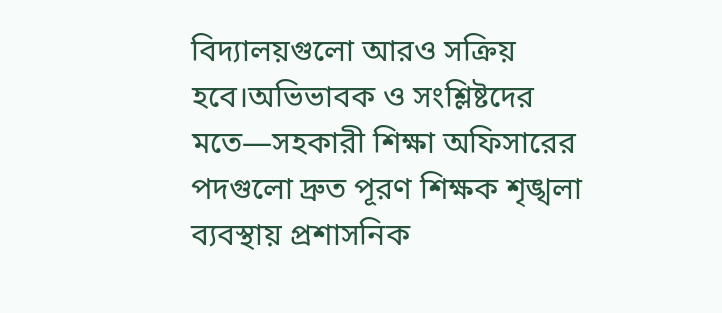বিদ্যালয়গুলো আরও সক্রিয় হবে।অভিভাবক ও সংশ্লিষ্টদের মতে—সহকারী শিক্ষা অফিসারের পদগুলো দ্রুত পূরণ শিক্ষক শৃঙ্খলা ব্যবস্থায় প্রশাসনিক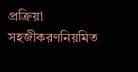প্রক্রিয়া সহজীকরণনিয়মিত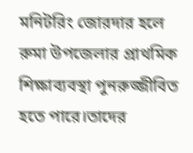মনিটরিং জোরদার হলে রুমা উপজেলার প্রাথমিক শিক্ষাব্যবস্থা পুনরুজ্জীবিত হতে পারে।তাদের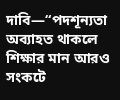দাবি—“পদশূন্যতা অব্যাহত থাকলে শিক্ষার মান আরও সংকটে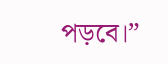পড়বে।”